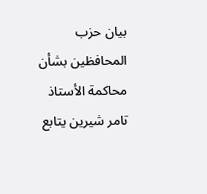بيان حزب المحافظين بشأن محاكمة الأستاذ تامر شيرين يتابع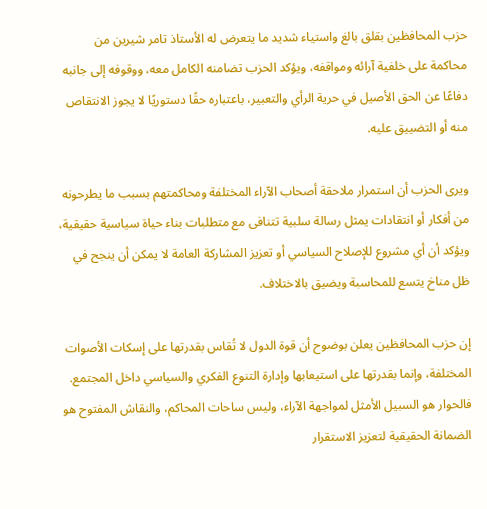حزب المحافظين بقلق بالغ واستياء شديد ما يتعرض له الأستاذ تامر شيرين من محاكمة على خلفية آرائه ومواقفه، ويؤكد الحزب تضامنه الكامل معه، ووقوفه إلى جانبه دفاعًا عن الحق الأصيل في حرية الرأي والتعبير، باعتباره حقًا دستوريًا لا يجوز الانتقاص منه أو التضييق عليه.

ويرى الحزب أن استمرار ملاحقة أصحاب الآراء المختلفة ومحاكمتهم بسبب ما يطرحونه من أفكار أو انتقادات يمثل رسالة سلبية تتنافى مع متطلبات بناء حياة سياسية حقيقية، ويؤكد أن أي مشروع للإصلاح السياسي أو تعزيز المشاركة العامة لا يمكن أن ينجح في ظل مناخ يتسع للمحاسبة ويضيق بالاختلاف.

إن حزب المحافظين يعلن بوضوح أن قوة الدول لا تُقاس بقدرتها على إسكات الأصوات المختلفة، وإنما بقدرتها على استيعابها وإدارة التنوع الفكري والسياسي داخل المجتمع. فالحوار هو السبيل الأمثل لمواجهة الآراء، وليس ساحات المحاكم، والنقاش المفتوح هو الضمانة الحقيقية لتعزيز الاستقرار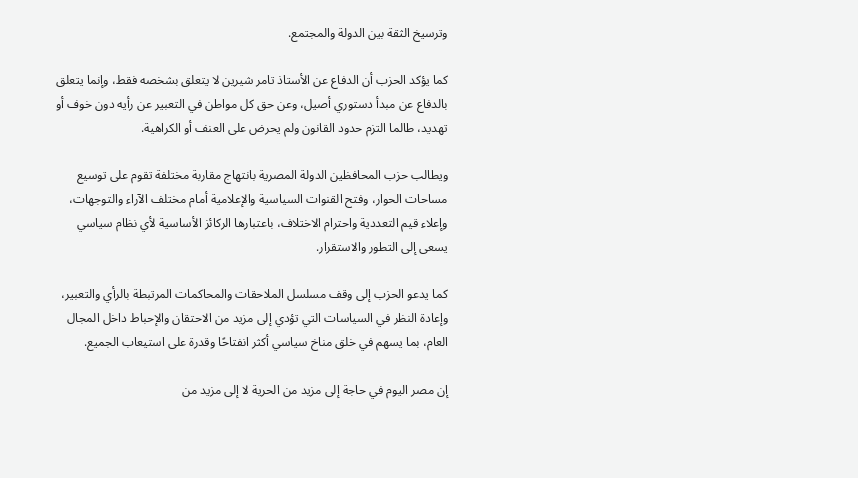وترسيخ الثقة بين الدولة والمجتمع.

كما يؤكد الحزب أن الدفاع عن الأستاذ تامر شيرين لا يتعلق بشخصه فقط، وإنما يتعلق بالدفاع عن مبدأ دستوري أصيل، وعن حق كل مواطن في التعبير عن رأيه دون خوف أو تهديد، طالما التزم حدود القانون ولم يحرض على العنف أو الكراهية.

ويطالب حزب المحافظين الدولة المصرية بانتهاج مقاربة مختلفة تقوم على توسيع مساحات الحوار، وفتح القنوات السياسية والإعلامية أمام مختلف الآراء والتوجهات، وإعلاء قيم التعددية واحترام الاختلاف، باعتبارها الركائز الأساسية لأي نظام سياسي يسعى إلى التطور والاستقرار.

كما يدعو الحزب إلى وقف مسلسل الملاحقات والمحاكمات المرتبطة بالرأي والتعبير، وإعادة النظر في السياسات التي تؤدي إلى مزيد من الاحتقان والإحباط داخل المجال العام، بما يسهم في خلق مناخ سياسي أكثر انفتاحًا وقدرة على استيعاب الجميع.

إن مصر اليوم في حاجة إلى مزيد من الحرية لا إلى مزيد من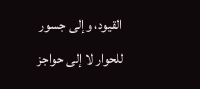القيود، وإلى جسور للحوار لا إلى حواجز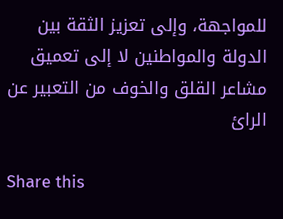للمواجهة، وإلى تعزيز الثقة بين الدولة والمواطنين لا إلى تعميق مشاعر القلق والخوف من التعبير عن الرائ

Share this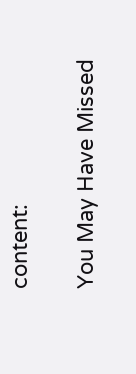content:

You May Have Missed